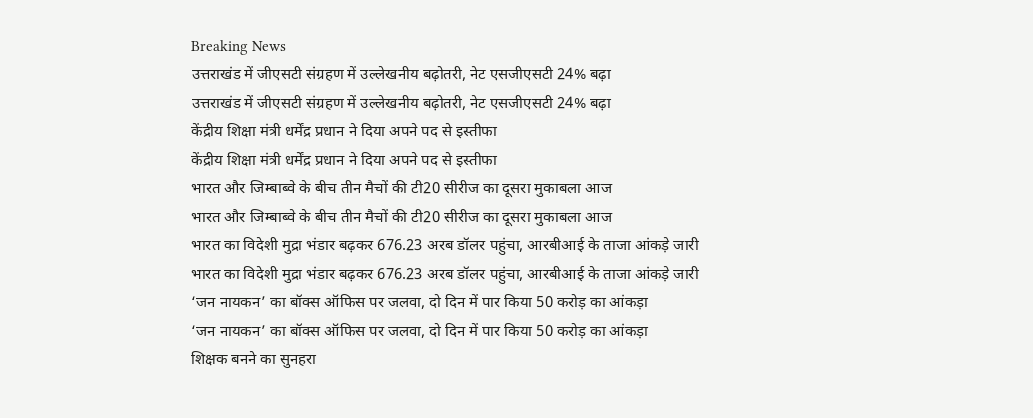Breaking News
उत्तराखंड में जीएसटी संग्रहण में उल्लेखनीय बढ़ोतरी, नेट एसजीएसटी 24% बढ़ा
उत्तराखंड में जीएसटी संग्रहण में उल्लेखनीय बढ़ोतरी, नेट एसजीएसटी 24% बढ़ा
केंद्रीय शिक्षा मंत्री धर्मेंद्र प्रधान ने दिया अपने पद से इस्तीफा
केंद्रीय शिक्षा मंत्री धर्मेंद्र प्रधान ने दिया अपने पद से इस्तीफा
भारत और जिम्बाब्वे के बीच तीन मैचों की टी20 सीरीज का दूसरा मुकाबला आज
भारत और जिम्बाब्वे के बीच तीन मैचों की टी20 सीरीज का दूसरा मुकाबला आज
भारत का विदेशी मुद्रा भंडार बढ़कर 676.23 अरब डॉलर पहुंचा, आरबीआई के ताजा आंकड़े जारी
भारत का विदेशी मुद्रा भंडार बढ़कर 676.23 अरब डॉलर पहुंचा, आरबीआई के ताजा आंकड़े जारी
‘जन नायकन’ का बॉक्स ऑफिस पर जलवा, दो दिन में पार किया 50 करोड़ का आंकड़ा
‘जन नायकन’ का बॉक्स ऑफिस पर जलवा, दो दिन में पार किया 50 करोड़ का आंकड़ा
शिक्षक बनने का सुनहरा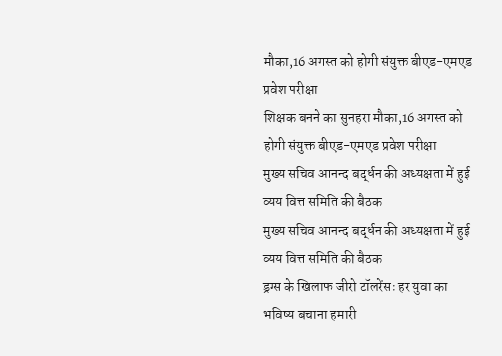मौका,16 अगस्त को होगी संयुक्त बीएड-एमएड प्रवेश परीक्षा
शिक्षक बनने का सुनहरा मौका,16 अगस्त को होगी संयुक्त बीएड-एमएड प्रवेश परीक्षा
मुख्य सचिव आनन्द बर्द्धन की अध्यक्षता में हुई व्यय वित्त समिति की बैठक
मुख्य सचिव आनन्द बर्द्धन की अध्यक्षता में हुई व्यय वित्त समिति की बैठक
ड्रग्स के खिलाफ जीरो टॉलरेंसः हर युवा का भविष्य बचाना हमारी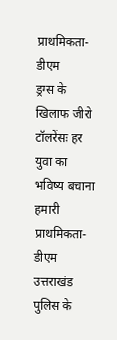प्राथमिकता- डीएम
ड्रग्स के खिलाफ जीरो टॉलरेंसः हर युवा का भविष्य बचाना हमारी प्राथमिकता- डीएम
उत्तराखंड पुलिस के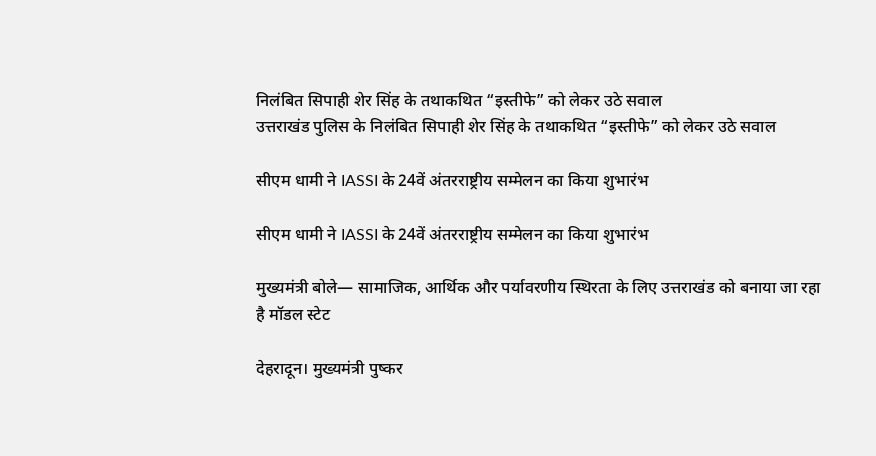निलंबित सिपाही शेर सिंह के तथाकथित “इस्तीफे” को लेकर उठे सवाल
उत्तराखंड पुलिस के निलंबित सिपाही शेर सिंह के तथाकथित “इस्तीफे” को लेकर उठे सवाल

सीएम धामी ने IASSI के 24वें अंतरराष्ट्रीय सम्मेलन का किया शुभारंभ

सीएम धामी ने IASSI के 24वें अंतरराष्ट्रीय सम्मेलन का किया शुभारंभ

मुख्यमंत्री बोले— सामाजिक, आर्थिक और पर्यावरणीय स्थिरता के लिए उत्तराखंड को बनाया जा रहा है मॉडल स्टेट

देहरादून। मुख्यमंत्री पुष्कर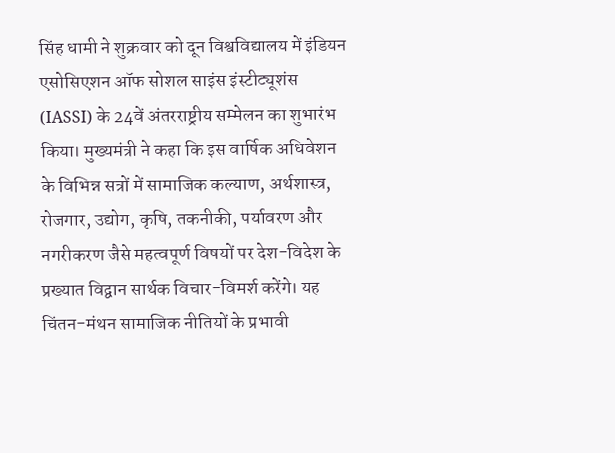सिंह धामी ने शुक्रवार को दून विश्वविद्यालय में इंडियन एसोसिएशन ऑफ सोशल साइंस इंस्टीट्यूशंस (IASSI) के 24वें अंतरराष्ट्रीय सम्मेलन का शुभारंभ किया। मुख्यमंत्री ने कहा कि इस वार्षिक अधिवेशन के विभिन्न सत्रों में सामाजिक कल्याण, अर्थशास्त्र, रोजगार, उद्योग, कृषि, तकनीकी, पर्यावरण और नगरीकरण जैसे महत्वपूर्ण विषयों पर देश-विदेश के प्रख्यात विद्वान सार्थक विचार-विमर्श करेंगे। यह चिंतन-मंथन सामाजिक नीतियों के प्रभावी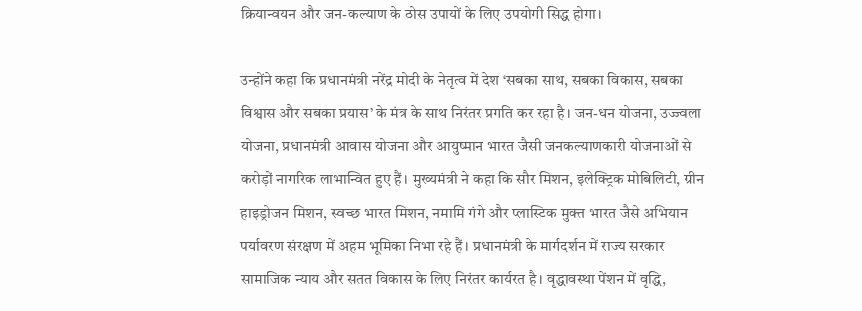क्रियान्वयन और जन-कल्याण के ठोस उपायों के लिए उपयोगी सिद्ध होगा।

उन्होंने कहा कि प्रधानमंत्री नरेंद्र मोदी के नेतृत्व में देश ‘सबका साथ, सबका विकास, सबका विश्वास और सबका प्रयास’ के मंत्र के साथ निरंतर प्रगति कर रहा है। जन-धन योजना, उज्ज्वला योजना, प्रधानमंत्री आवास योजना और आयुष्मान भारत जैसी जनकल्याणकारी योजनाओं से करोड़ों नागरिक लाभान्वित हुए हैं। मुख्यमंत्री ने कहा कि सौर मिशन, इलेक्ट्रिक मोबिलिटी, ग्रीन हाइड्रोजन मिशन, स्वच्छ भारत मिशन, नमामि गंगे और प्लास्टिक मुक्त भारत जैसे अभियान पर्यावरण संरक्षण में अहम भूमिका निभा रहे हैं। प्रधानमंत्री के मार्गदर्शन में राज्य सरकार सामाजिक न्याय और सतत विकास के लिए निरंतर कार्यरत है। वृद्धावस्था पेंशन में वृद्धि,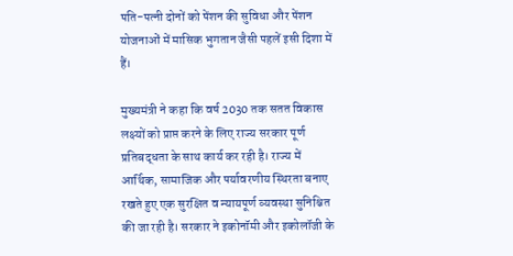पति-पत्नी दोनों को पेंशन की सुविधा और पेंशन योजनाओं में मासिक भुगतान जैसी पहलें इसी दिशा में हैं।

मुख्यमंत्री ने कहा कि वर्ष 2030 तक सतत विकास लक्ष्यों को प्राप्त करने के लिए राज्य सरकार पूर्ण प्रतिबद्धता के साथ कार्य कर रही है। राज्य में आर्थिक, सामाजिक और पर्यावरणीय स्थिरता बनाए रखते हुए एक सुरक्षित व न्यायपूर्ण व्यवस्था सुनिश्चित की जा रही है। सरकार ने इकोनॉमी और इकोलॉजी के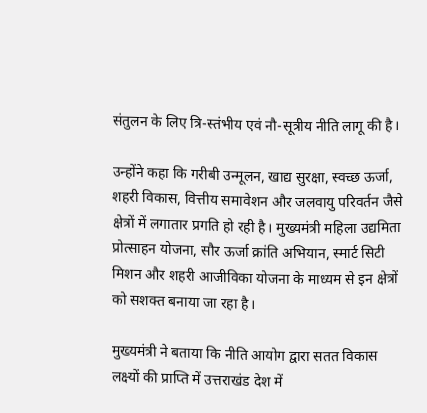संतुलन के लिए त्रि-स्तंभीय एवं नौ-सूत्रीय नीति लागू की है।

उन्होंने कहा कि गरीबी उन्मूलन, खाद्य सुरक्षा, स्वच्छ ऊर्जा, शहरी विकास, वित्तीय समावेशन और जलवायु परिवर्तन जैसे क्षेत्रों में लगातार प्रगति हो रही है। मुख्यमंत्री महिला उद्यमिता प्रोत्साहन योजना, सौर ऊर्जा क्रांति अभियान, स्मार्ट सिटी मिशन और शहरी आजीविका योजना के माध्यम से इन क्षेत्रों को सशक्त बनाया जा रहा है।

मुख्यमंत्री ने बताया कि नीति आयोग द्वारा सतत विकास लक्ष्यों की प्राप्ति में उत्तराखंड देश में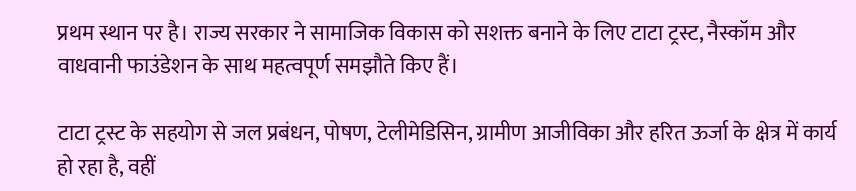प्रथम स्थान पर है। राज्य सरकार ने सामाजिक विकास को सशक्त बनाने के लिए टाटा ट्रस्ट, नैस्कॉम और वाधवानी फाउंडेशन के साथ महत्वपूर्ण समझौते किए हैं।

टाटा ट्रस्ट के सहयोग से जल प्रबंधन, पोषण, टेलीमेडिसिन, ग्रामीण आजीविका और हरित ऊर्जा के क्षेत्र में कार्य हो रहा है, वहीं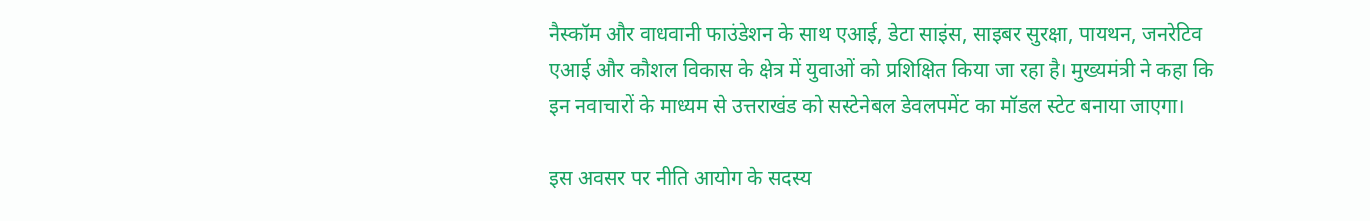नैस्कॉम और वाधवानी फाउंडेशन के साथ एआई, डेटा साइंस, साइबर सुरक्षा, पायथन, जनरेटिव एआई और कौशल विकास के क्षेत्र में युवाओं को प्रशिक्षित किया जा रहा है। मुख्यमंत्री ने कहा कि इन नवाचारों के माध्यम से उत्तराखंड को सस्टेनेबल डेवलपमेंट का मॉडल स्टेट बनाया जाएगा।

इस अवसर पर नीति आयोग के सदस्य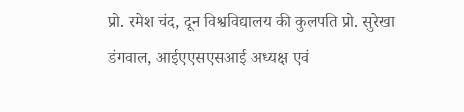प्रो. रमेश चंद, दून विश्वविद्यालय की कुलपति प्रो. सुरेखा डंगवाल, आईएएसएसआई अध्यक्ष एवं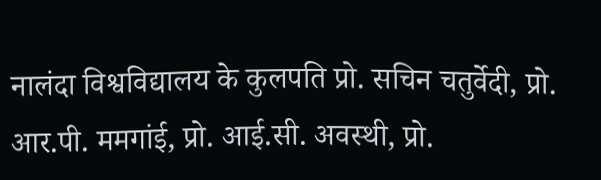नालंदा विश्वविद्यालय के कुलपति प्रो. सचिन चतुर्वेदी, प्रो. आर.पी. ममगांई, प्रो. आई.सी. अवस्थी, प्रो.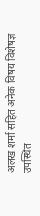अलख शर्मा सहित अनेक विषय विशेषज्ञ उपस्थित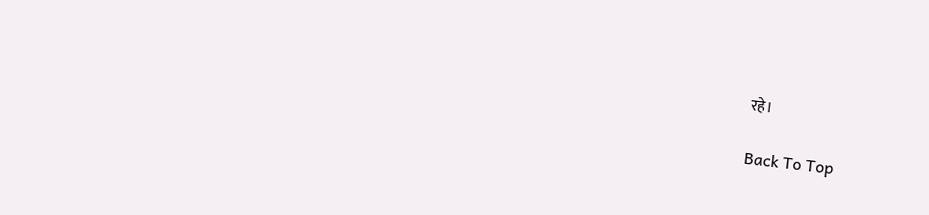रहे।

Back To Top